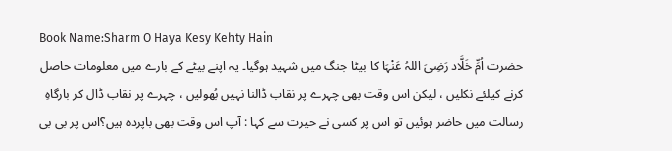Book Name:Sharm O Haya Kesy Kehty Hain
حضرت اُمِّ خَلَّاد رَضِیَ اللہُ عَنْہَا کا بیٹا جنگ میں شہید ہوگیا۔ یہ اپنے بیٹے کے بارے میں معلومات حاصل کرنے کیلئے نکلیں ، لیکن اس وقت بھی چہرے پر نقاب ڈالنا نہیں بُھولیں ، چہرے پر نقاب ڈال کر بارگاہِ رسالت میں حاضر ہوئیں تو اس پر کسی نے حیرت سے کہا : آپ اس وقت بھی باپردہ ہیں؟اس پر بی بی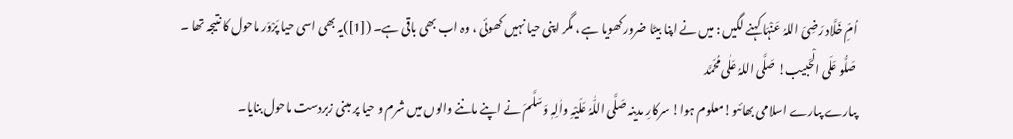اُمِّ خَلَّاد رَضِیَ اللہُ عَنْہَا کہنے لگیں : میں نے اپنا بیٹا ضرور کھویا ہے ، مگر اپنی حیا نہیں کھوئی ، وہ اب بھی باقی ہے۔ ([1])یہ بھی اسی حیا پَرْوَر ماحول کا نتیجہ تھا ۔
صَلُّو عَلَی الْحَبیب! صَلَّی اللہُ عَلٰی مُحَمَّد
پىارے پىارے اسلامى بھائىو!معلوم ہوا! سرکارِ مدینہ صَلَّی اللّٰہُ عَلَیْہِ واٰلِہٖ وَسَلَّمَ نے اپنے ماننے والوں میں شرم و حیا پر مبنی زبردست ماحول بنایا۔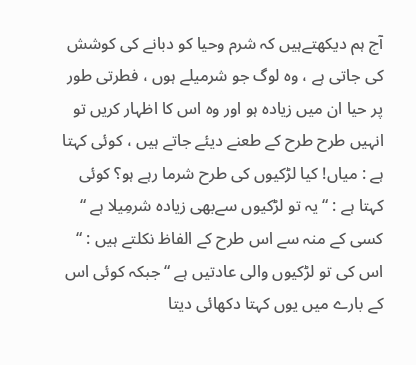آج ہم دیکھتےہیں کہ شرم وحیا کو دبانے کی کوشش کی جاتی ہے ، وہ لوگ جو شرمیلے ہوں ، فطرتی طور پر حیا ان میں زیادہ ہو اور وہ اس کا اظہار کریں تو انہیں طرح طرح کے طعنے دیئے جاتے ہیں ، کوئی کہتا ہے : میاں! کیا لڑکیوں کی طرح شرما رہے ہو؟ کوئی کہتا ہے : “ یہ تو لڑکیوں سےبھی زیادہ شرمِیلا ہے “ کسی کے منہ سے اس طرح کے الفاظ نکلتے ہیں : “ اس کی تو لڑکیوں والی عادتیں ہے “ جبکہ کوئی اس کے بارے میں یوں کہتا دکھائی دیتا